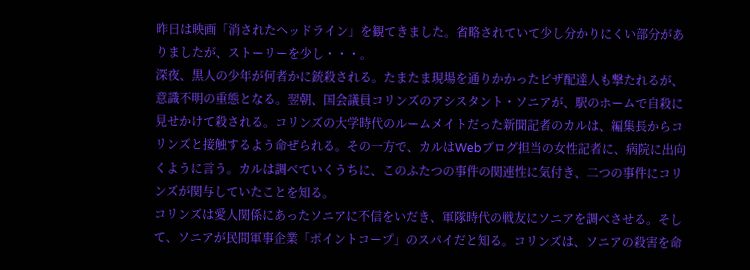昨日は映画「消されたヘッドライン」を観てきました。省略されていて少し分かりにくい部分がありましたが、ストーリーを少し・・・。
深夜、黒人の少年が何者かに銃殺される。たまたま現場を通りかかったピザ配達人も撃たれるが、意識不明の重態となる。翌朝、国会議員コリンズのアシスタント・ソニアが、駅のホームで自殺に見せかけて殺される。コリンズの大学時代のルームメイトだった新聞記者のカルは、編集長からコリンズと接触するよう命ぜられる。その一方で、カルはWebブログ担当の女性記者に、病院に出向くように言う。カルは調べていくうちに、このふたつの事件の関連性に気付き、二つの事件にコリンズが関与していたことを知る。
コリンズは愛人関係にあったソニアに不信をいだき、軍隊時代の戦友にソニアを調べさせる。そして、ソニアが民間軍事企業「ポイントコープ」のスパイだと知る。コリンズは、ソニアの殺害を命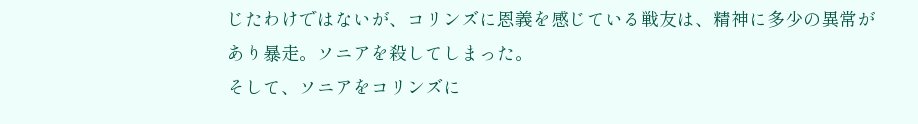じたわけではないが、コリンズに恩義を感じている戦友は、精神に多少の異常があり暴走。ソニアを殺してしまった。
そして、ソニアをコリンズに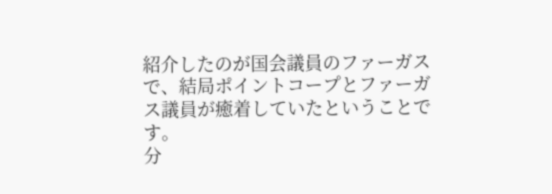紹介したのが国会議員のファーガスで、結局ポイントコープとファーガス議員が癒着していたということです。
分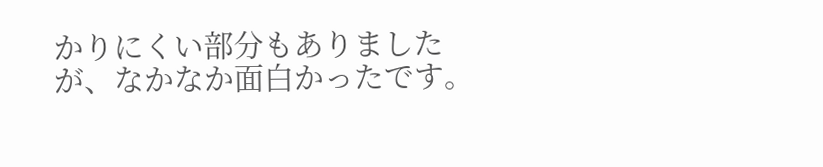かりにくい部分もありましたが、なかなか面白かったです。